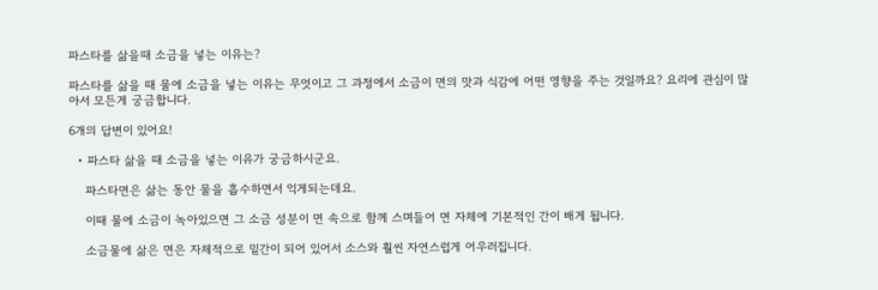파스타를 삶을때 소금을 넣는 이유는?

파스타를 삶을 때 물에 소금을 넣는 이유는 무엇이고 그 과정에서 소금이 면의 맛과 식감에 어떤 영향을 주는 것일까요? 요리에 관심이 많아서 모든게 궁금합니다.

6개의 답변이 있어요!

  • 파스타 삶을 때 소금을 넣는 이유가 궁금하시군요.

    파스타면은 삶는 동안 물을 흡수하면서 익게되는데요.

    이때 물에 소금이 녹아있으면 그 소금 성분이 면 속으로 함께 스며들어 면 자체에 기본적인 간이 배게 됩니다.

    소금물에 삶은 면은 자체적으로 밑간이 되어 있어서 소스와 훨씬 자연스럽게 어우러집니다.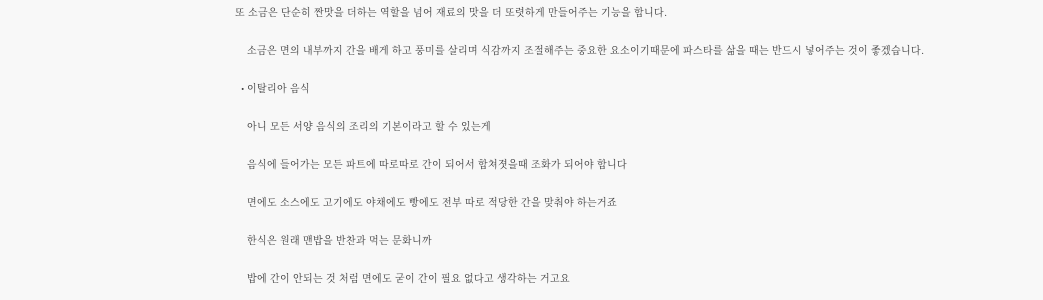또 소금은 단순히 짠맛을 더하는 역할을 넘어 재료의 맛을 더 또렷하게 만들어주는 기능을 합니다.

    소금은 면의 내부까지 간을 배게 하고 풍미를 살리며 식감까지 조절해주는 중요한 요소이기때문에 파스타를 삶을 때는 반드시 넣어주는 것이 좋겠습니다.

  • 이탈리아 음식

    아니 모든 서양 음식의 조리의 기본이라고 할 수 있는게

    음식에 들어가는 모든 파트에 따로따로 간이 되어서 합쳐졋을때 조화가 되어야 합니다

    면에도 소스에도 고기에도 야채에도 빵에도 전부 따로 적당한 간을 맞춰야 하는거죠

    한식은 원래 맨밥을 반찬과 먹는 문화니까

    밥에 간이 안되는 것 처럼 면에도 굳이 간이 필요 없다고 생각하는 거고요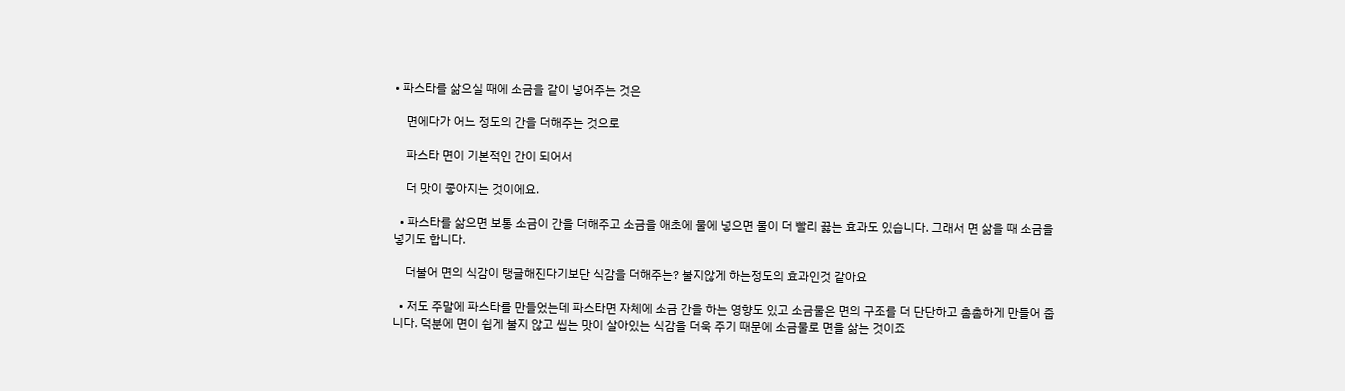• 파스타를 삶으실 때에 소금을 같이 넣어주는 것은

    면에다가 어느 정도의 간을 더해주는 것으로

    파스타 면이 기본적인 간이 되어서

    더 맛이 좋아지는 것이에요.

  • 파스타를 삶으면 보통 소금이 간을 더해주고 소금을 애초에 물에 넣으면 물이 더 빨리 끓는 효과도 있습니다. 그래서 면 삶을 때 소금을 넣기도 합니다.

    더불어 면의 식감이 탱글해진다기보단 식감을 더해주는? 불지않게 하는정도의 효과인것 같아요

  • 저도 주말에 파스타를 만들었는데 파스타면 자체에 소금 간을 하는 영향도 있고 소금물은 면의 구조를 더 단단하고 촘촘하게 만들어 줍니다. 덕분에 면이 쉽게 불지 않고 씹는 맛이 살아있는 식감을 더욱 주기 때문에 소금물로 면을 삶는 것이죠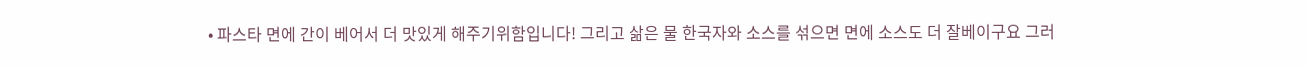• 파스타 면에 간이 베어서 더 맛있게 해주기위함입니다! 그리고 삶은 물 한국자와 소스를 섞으면 면에 소스도 더 잘베이구요 그러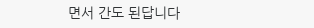면서 간도 된답니다